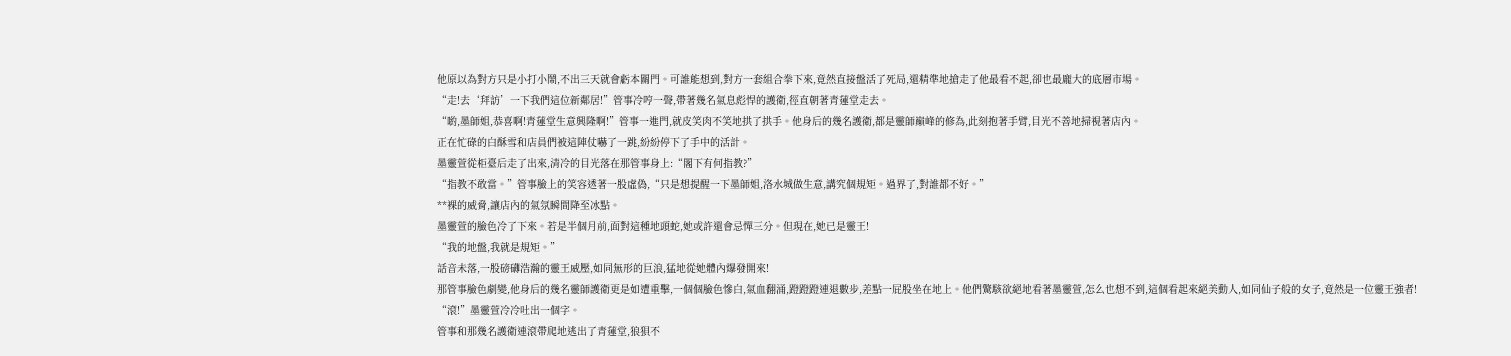他原以為對方只是小打小鬧,不出三天就會虧本關門。可誰能想到,對方一套組合拳下來,竟然直接盤活了死局,還精準地搶走了他最看不起,卻也最龐大的底層市場。
“走!去‘拜訪’一下我們這位新鄰居!”管事冷哼一聲,帶著幾名氣息彪悍的護衛,徑直朝著青蓮堂走去。
“喲,墨師姐,恭喜啊!青蓮堂生意興隆啊!”管事一進門,就皮笑肉不笑地拱了拱手。他身后的幾名護衛,都是靈師巔峰的修為,此刻抱著手臂,目光不善地掃視著店內。
正在忙碌的白酥雪和店員們被這陣仗嚇了一跳,紛紛停下了手中的活計。
墨靈萱從柜臺后走了出來,清冷的目光落在那管事身上:“閣下有何指教?”
“指教不敢當。”管事臉上的笑容透著一股虛偽,“只是想提醒一下墨師姐,洛水城做生意,講究個規矩。過界了,對誰都不好。”
**裸的威脅,讓店內的氣氛瞬間降至冰點。
墨靈萱的臉色冷了下來。若是半個月前,面對這種地頭蛇,她或許還會忌憚三分。但現在,她已是靈王!
“我的地盤,我就是規矩。”
話音未落,一股磅礴浩瀚的靈王威壓,如同無形的巨浪,猛地從她體內爆發開來!
那管事臉色劇變,他身后的幾名靈師護衛更是如遭重擊,一個個臉色慘白,氣血翻涌,蹬蹬蹬連退數步,差點一屁股坐在地上。他們驚駭欲絕地看著墨靈萱,怎么也想不到,這個看起來絕美動人,如同仙子般的女子,竟然是一位靈王強者!
“滾!”墨靈萱冷冷吐出一個字。
管事和那幾名護衛連滾帶爬地逃出了青蓮堂,狼狽不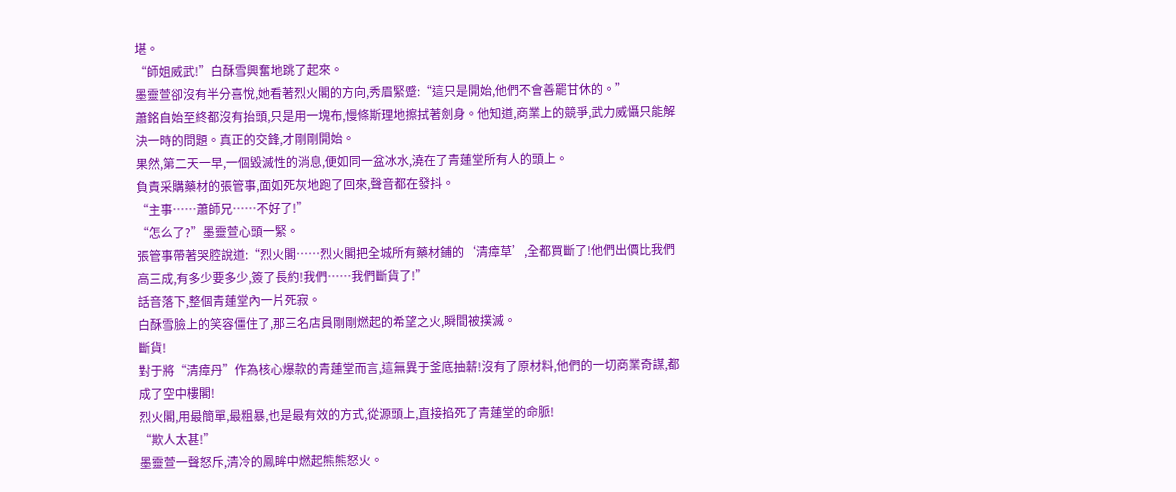堪。
“師姐威武!”白酥雪興奮地跳了起來。
墨靈萱卻沒有半分喜悅,她看著烈火閣的方向,秀眉緊蹙:“這只是開始,他們不會善罷甘休的。”
蕭銘自始至終都沒有抬頭,只是用一塊布,慢條斯理地擦拭著劍身。他知道,商業上的競爭,武力威懾只能解決一時的問題。真正的交鋒,才剛剛開始。
果然,第二天一早,一個毀滅性的消息,便如同一盆冰水,澆在了青蓮堂所有人的頭上。
負責采購藥材的張管事,面如死灰地跑了回來,聲音都在發抖。
“主事……蕭師兄……不好了!”
“怎么了?”墨靈萱心頭一緊。
張管事帶著哭腔說道:“烈火閣……烈火閣把全城所有藥材鋪的‘清瘴草’,全都買斷了!他們出價比我們高三成,有多少要多少,簽了長約!我們……我們斷貨了!”
話音落下,整個青蓮堂內一片死寂。
白酥雪臉上的笑容僵住了,那三名店員剛剛燃起的希望之火,瞬間被撲滅。
斷貨!
對于將“清瘴丹”作為核心爆款的青蓮堂而言,這無異于釜底抽薪!沒有了原材料,他們的一切商業奇謀,都成了空中樓閣!
烈火閣,用最簡單,最粗暴,也是最有效的方式,從源頭上,直接掐死了青蓮堂的命脈!
“欺人太甚!”
墨靈萱一聲怒斥,清冷的鳳眸中燃起熊熊怒火。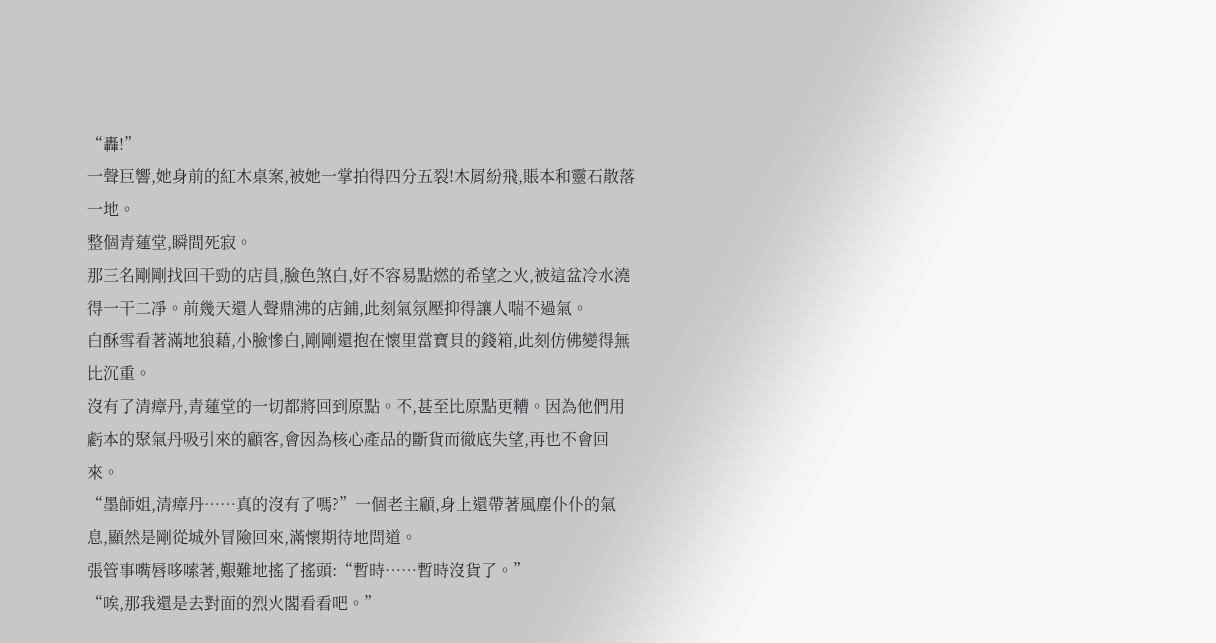“轟!”
一聲巨響,她身前的紅木桌案,被她一掌拍得四分五裂!木屑紛飛,賬本和靈石散落一地。
整個青蓮堂,瞬間死寂。
那三名剛剛找回干勁的店員,臉色煞白,好不容易點燃的希望之火,被這盆冷水澆得一干二凈。前幾天還人聲鼎沸的店鋪,此刻氣氛壓抑得讓人喘不過氣。
白酥雪看著滿地狼藉,小臉慘白,剛剛還抱在懷里當寶貝的錢箱,此刻仿佛變得無比沉重。
沒有了清瘴丹,青蓮堂的一切都將回到原點。不,甚至比原點更糟。因為他們用虧本的聚氣丹吸引來的顧客,會因為核心產品的斷貨而徹底失望,再也不會回來。
“墨師姐,清瘴丹……真的沒有了嗎?”一個老主顧,身上還帶著風塵仆仆的氣息,顯然是剛從城外冒險回來,滿懷期待地問道。
張管事嘴唇哆嗦著,艱難地搖了搖頭:“暫時……暫時沒貨了。”
“唉,那我還是去對面的烈火閣看看吧。”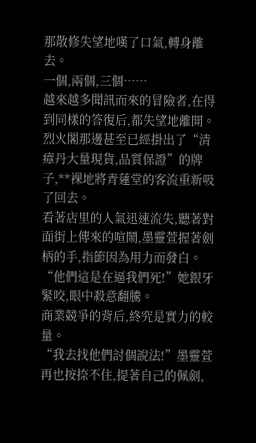那散修失望地嘆了口氣,轉身離去。
一個,兩個,三個……
越來越多聞訊而來的冒險者,在得到同樣的答復后,都失望地離開。烈火閣那邊甚至已經掛出了“清瘴丹大量現貨,品質保證”的牌子,**裸地將青蓮堂的客流重新吸了回去。
看著店里的人氣迅速流失,聽著對面街上傳來的喧鬧,墨靈萱握著劍柄的手,指節因為用力而發白。
“他們這是在逼我們死!”她銀牙緊咬,眼中殺意翻騰。
商業競爭的背后,終究是實力的較量。
“我去找他們討個說法!”墨靈萱再也按捺不住,提著自己的佩劍,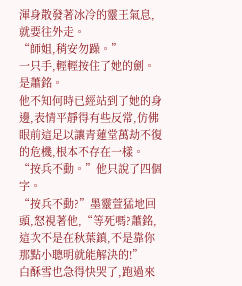渾身散發著冰冷的靈王氣息,就要往外走。
“師姐,稍安勿躁。”
一只手,輕輕按住了她的劍。
是蕭銘。
他不知何時已經站到了她的身邊,表情平靜得有些反常,仿佛眼前這足以讓青蓮堂萬劫不復的危機,根本不存在一樣。
“按兵不動。”他只說了四個字。
“按兵不動?”墨靈萱猛地回頭,怒視著他,“等死嗎?蕭銘,這次不是在秋葉鎮,不是靠你那點小聰明就能解決的!”
白酥雪也急得快哭了,跑過來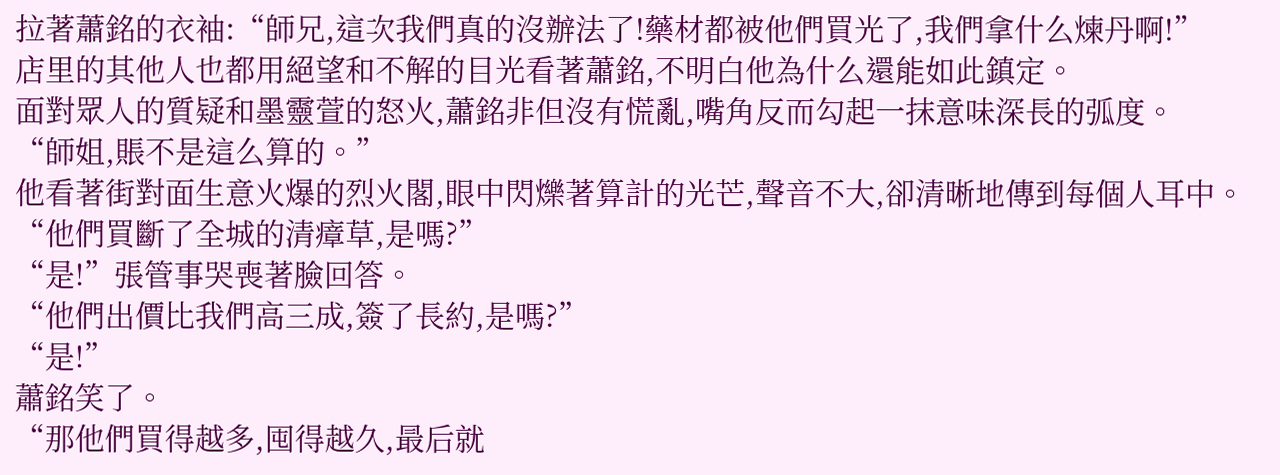拉著蕭銘的衣袖:“師兄,這次我們真的沒辦法了!藥材都被他們買光了,我們拿什么煉丹啊!”
店里的其他人也都用絕望和不解的目光看著蕭銘,不明白他為什么還能如此鎮定。
面對眾人的質疑和墨靈萱的怒火,蕭銘非但沒有慌亂,嘴角反而勾起一抹意味深長的弧度。
“師姐,賬不是這么算的。”
他看著街對面生意火爆的烈火閣,眼中閃爍著算計的光芒,聲音不大,卻清晰地傳到每個人耳中。
“他們買斷了全城的清瘴草,是嗎?”
“是!”張管事哭喪著臉回答。
“他們出價比我們高三成,簽了長約,是嗎?”
“是!”
蕭銘笑了。
“那他們買得越多,囤得越久,最后就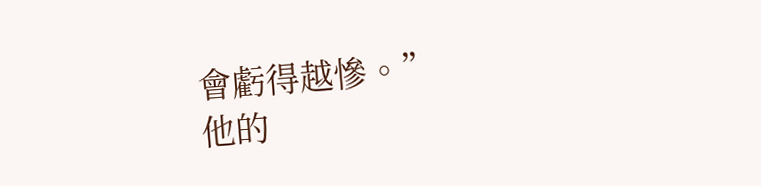會虧得越慘。”
他的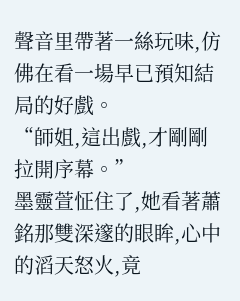聲音里帶著一絲玩味,仿佛在看一場早已預知結局的好戲。
“師姐,這出戲,才剛剛拉開序幕。”
墨靈萱怔住了,她看著蕭銘那雙深邃的眼眸,心中的滔天怒火,竟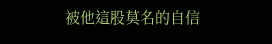被他這股莫名的自信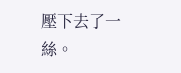壓下去了一絲。